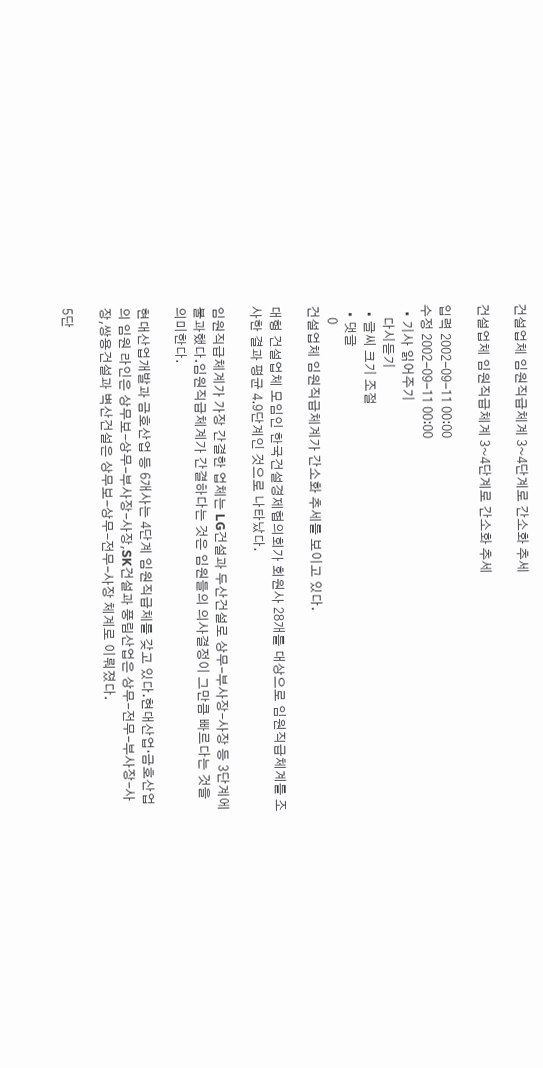건설업체 임원직급체계 3~4단계로 간소화 추세

건설업체 임원직급체계 3~4단계로 간소화 추세

입력 2002-09-11 00:00
수정 2002-09-11 00:00
  • 기사 읽어주기
    다시듣기
  • 글씨 크기 조절
  • 댓글
    0
건설업체 임원직급체계가 간소화 추세를 보이고 있다.

대형 건설업체 모임인 한국건설경제협의회가 회원사 28개를 대상으로 임원직급체계를 조사한 결과 평균 4.9단계인 것으로 나타났다.

임원직급체계가 가장 간결한 업체는 LG건설과 두산건설로 상무-부사장-사장 등 3단계에 불과했다.임원직급체계가 간결하다는 것은 임원들의 의사결정이 그만큼 빠르다는 것을 의미한다.

현대산업개발과 금호산업 등 6개사는 4단계 임원직급체를 갖고 있다.현대산업·금호산업의 임원 라인은 상무보-상무-부사장-사장,SK건설과 풍림산업은 상무-전무-부사장-사장,쌍용건설과 벽산건설은 상무보-상무-전무-사장 체계로 이뤄졌다.

5단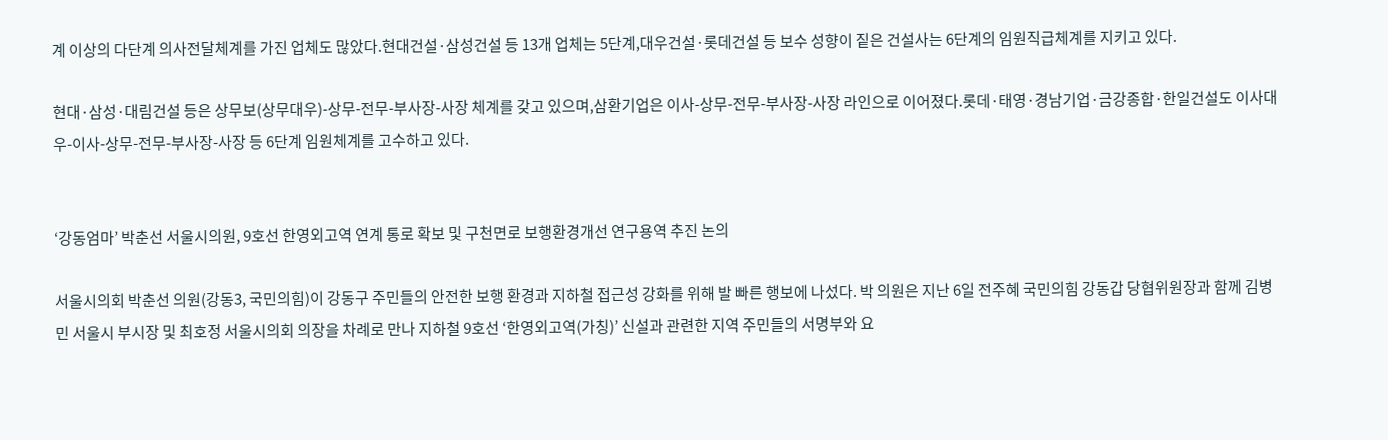계 이상의 다단계 의사전달체계를 가진 업체도 많았다.현대건설·삼성건설 등 13개 업체는 5단계,대우건설·롯데건설 등 보수 성향이 짙은 건설사는 6단계의 임원직급체계를 지키고 있다.

현대·삼성·대림건설 등은 상무보(상무대우)-상무-전무-부사장-사장 체계를 갖고 있으며,삼환기업은 이사-상무-전무-부사장-사장 라인으로 이어졌다.롯데·태영·경남기업·금강종합·한일건설도 이사대우-이사-상무-전무-부사장-사장 등 6단계 임원체계를 고수하고 있다.


‘강동엄마’ 박춘선 서울시의원, 9호선 한영외고역 연계 통로 확보 및 구천면로 보행환경개선 연구용역 추진 논의

서울시의회 박춘선 의원(강동3, 국민의힘)이 강동구 주민들의 안전한 보행 환경과 지하철 접근성 강화를 위해 발 빠른 행보에 나섰다. 박 의원은 지난 6일 전주혜 국민의힘 강동갑 당협위원장과 함께 김병민 서울시 부시장 및 최호정 서울시의회 의장을 차례로 만나 지하철 9호선 ‘한영외고역(가칭)’ 신설과 관련한 지역 주민들의 서명부와 요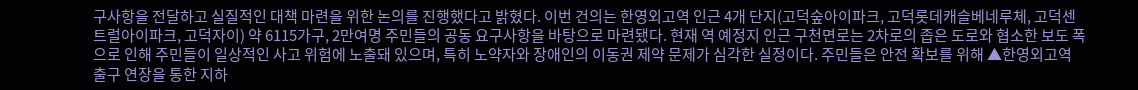구사항을 전달하고 실질적인 대책 마련을 위한 논의를 진행했다고 밝혔다. 이번 건의는 한영외고역 인근 4개 단지(고덕숲아이파크, 고덕롯데캐슬베네루체, 고덕센트럴아이파크, 고덕자이) 약 6115가구, 2만여명 주민들의 공동 요구사항을 바탕으로 마련됐다. 현재 역 예정지 인근 구천면로는 2차로의 좁은 도로와 협소한 보도 폭으로 인해 주민들이 일상적인 사고 위험에 노출돼 있으며, 특히 노약자와 장애인의 이동권 제약 문제가 심각한 실정이다. 주민들은 안전 확보를 위해 ▲한영외고역 출구 연장을 통한 지하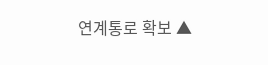연계통로 확보 ▲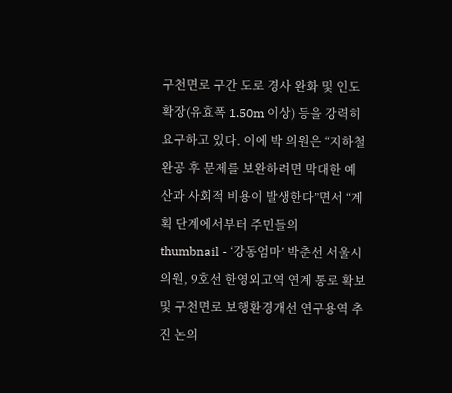구천면로 구간 도로 경사 완화 및 인도 확장(유효폭 1.50m 이상) 등을 강력히 요구하고 있다. 이에 박 의원은 “지하철 완공 후 문제를 보완하려면 막대한 예산과 사회적 비용이 발생한다”면서 “계획 단계에서부터 주민들의
thumbnail - ‘강동엄마’ 박춘선 서울시의원, 9호선 한영외고역 연계 통로 확보 및 구천면로 보행환경개선 연구용역 추진 논의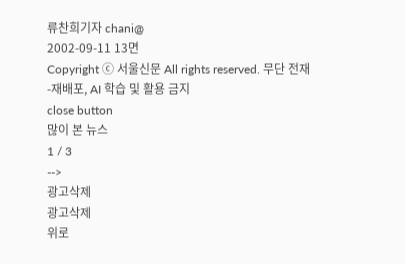류찬희기자 chani@
2002-09-11 13면
Copyright ⓒ 서울신문 All rights reserved. 무단 전재-재배포, AI 학습 및 활용 금지
close button
많이 본 뉴스
1 / 3
-->
광고삭제
광고삭제
위로